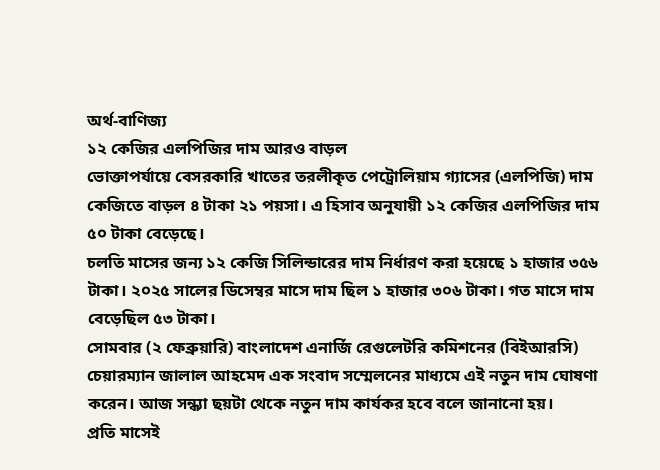অর্থ-বাণিজ্য
১২ কেজির এলপিজির দাম আরও বাড়ল
ভোক্তাপর্যায়ে বেসরকারি খাতের তরলীকৃত পেট্রোলিয়াম গ্যাসের (এলপিজি) দাম কেজিতে বাড়ল ৪ টাকা ২১ পয়সা। এ হিসাব অনুযায়ী ১২ কেজির এলপিজির দাম ৫০ টাকা বেড়েছে।
চলতি মাসের জন্য ১২ কেজি সিলিন্ডারের দাম নির্ধারণ করা হয়েছে ১ হাজার ৩৫৬ টাকা। ২০২৫ সালের ডিসেম্বর মাসে দাম ছিল ১ হাজার ৩০৬ টাকা। গত মাসে দাম বেড়েছিল ৫৩ টাকা।
সোমবার (২ ফেব্রুয়ারি) বাংলাদেশ এনার্জি রেগুলেটরি কমিশনের (বিইআরসি) চেয়ারম্যান জালাল আহমেদ এক সংবাদ সম্মেলনের মাধ্যমে এই নতুন দাম ঘোষণা করেন। আজ সন্ধ্যা ছয়টা থেকে নতুন দাম কার্যকর হবে বলে জানানো হয়।
প্রতি মাসেই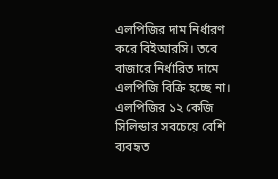এলপিজির দাম নির্ধারণ করে বিইআরসি। তবে বাজারে নির্ধারিত দামে এলপিজি বিক্রি হচ্ছে না। এলপিজির ১২ কেজি সিলিন্ডার সবচেয়ে বেশি ব্যবহৃত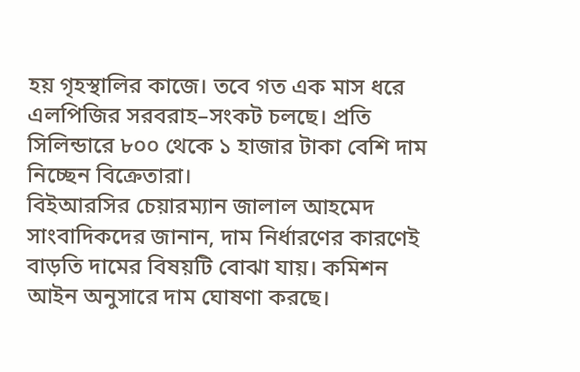হয় গৃহস্থালির কাজে। তবে গত এক মাস ধরে এলপিজির সরবরাহ–সংকট চলছে। প্রতি সিলিন্ডারে ৮০০ থেকে ১ হাজার টাকা বেশি দাম নিচ্ছেন বিক্রেতারা।
বিইআরসির চেয়ারম্যান জালাল আহমেদ সাংবাদিকদের জানান, দাম নির্ধারণের কারণেই বাড়তি দামের বিষয়টি বোঝা যায়। কমিশন আইন অনুসারে দাম ঘোষণা করছে।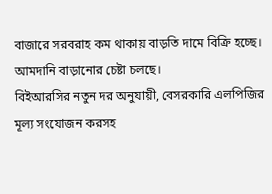বাজারে সরবরাহ কম থাকায় বাড়তি দামে বিক্রি হচ্ছে। আমদানি বাড়ানোর চেষ্টা চলছে।
বিইআরসির নতুন দর অনুযায়ী, বেসরকারি এলপিজির মূল্য সংযোজন করসহ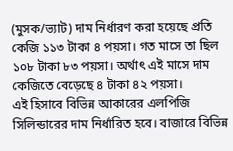(মুসক/ভ্যাট) দাম নির্ধারণ করা হয়েছে প্রতি কেজি ১১৩ টাকা ৪ পয়সা। গত মাসে তা ছিল ১০৮ টাকা ৮৩ পয়সা। অর্থাৎ এই মাসে দাম কেজিতে বেড়েছে ৪ টাকা ৪২ পয়সা।
এই হিসাবে বিভিন্ন আকারের এলপিজি সিলিন্ডারের দাম নির্ধারিত হবে। বাজারে বিভিন্ন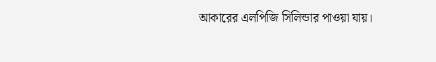আকারের এলপিজি সিলিন্ডার পাওয়া যায়।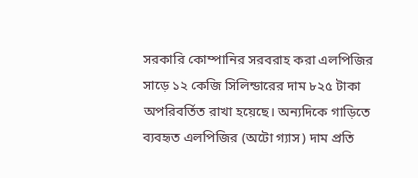সরকারি কোম্পানির সরবরাহ করা এলপিজির সাড়ে ১২ কেজি সিলিন্ডারের দাম ৮২৫ টাকা অপরিবর্তিত রাখা হয়েছে। অন্যদিকে গাড়িতে ব্যবহৃত এলপিজির (অটো গ্যাস) দাম প্রতি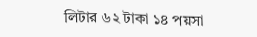লিটার ৬২ টাকা ১৪ পয়সা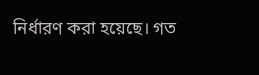নির্ধারণ করা হয়েছে। গত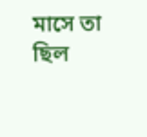মাসে তা ছিল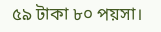৫৯ টাকা ৮০ পয়সা।